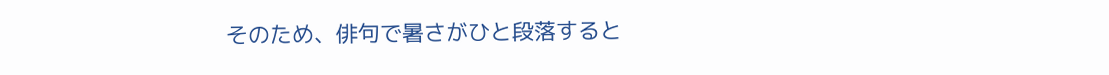そのため、俳句で暑さがひと段落すると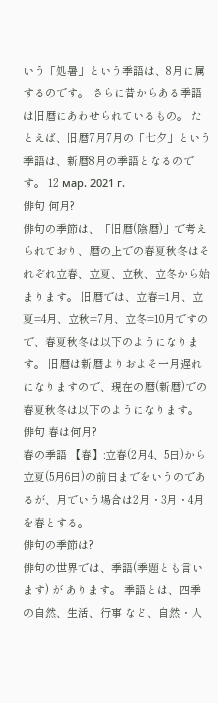いう「処暑」という季語は、8月に属するのです。 さらに昔からある季語は旧暦にあわせられているもの。 たとえば、旧暦7月7月の「七夕」という季語は、新暦8月の季語となるのです。 12 мар. 2021 г.
俳句 何月?
俳句の季節は、「旧暦(陰暦)」で考えられており、暦の上での春夏秋冬はそれぞれ立春、立夏、立秋、立冬から始まります。 旧暦では、立春=1月、立夏=4月、立秋=7月、立冬=10月ですので、春夏秋冬は以下のようになります。 旧暦は新暦よりおよそ一月遅れになりますので、現在の暦(新暦)での春夏秋冬は以下のようになります。
俳句 春は何月?
春の季語 【春】:立春(2月4、5日)から立夏(5月6日)の前日までをいうのであるが、月でいう場合は2月・3月・4月を春とする。
俳句の季節は?
俳句の世界では、季語(季題とも言います) が あります。 季語とは、四季の自然、生活、行事 など、自然・人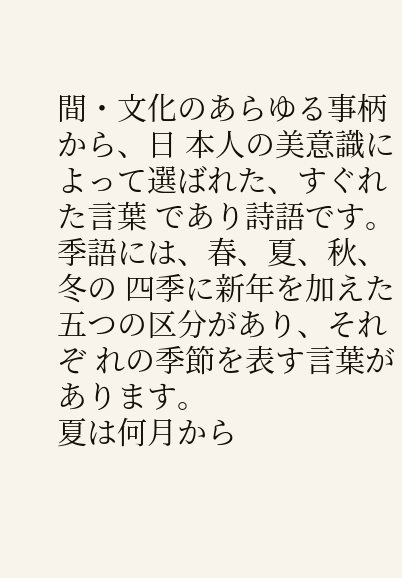間・文化のあらゆる事柄から、日 本人の美意識によって選ばれた、すぐれた言葉 であり詩語です。 季語には、春、夏、秋、冬の 四季に新年を加えた五つの区分があり、それぞ れの季節を表す言葉があります。
夏は何月から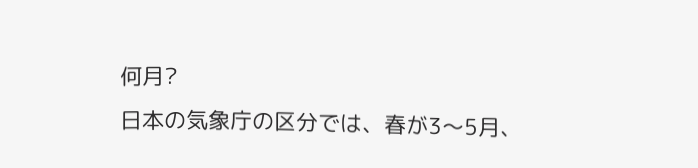何月?
日本の気象庁の区分では、春が3〜5月、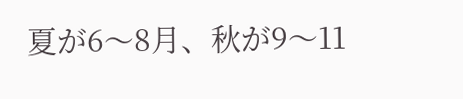夏が6〜8月、秋が9〜11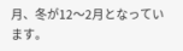月、冬が12〜2月となっています。